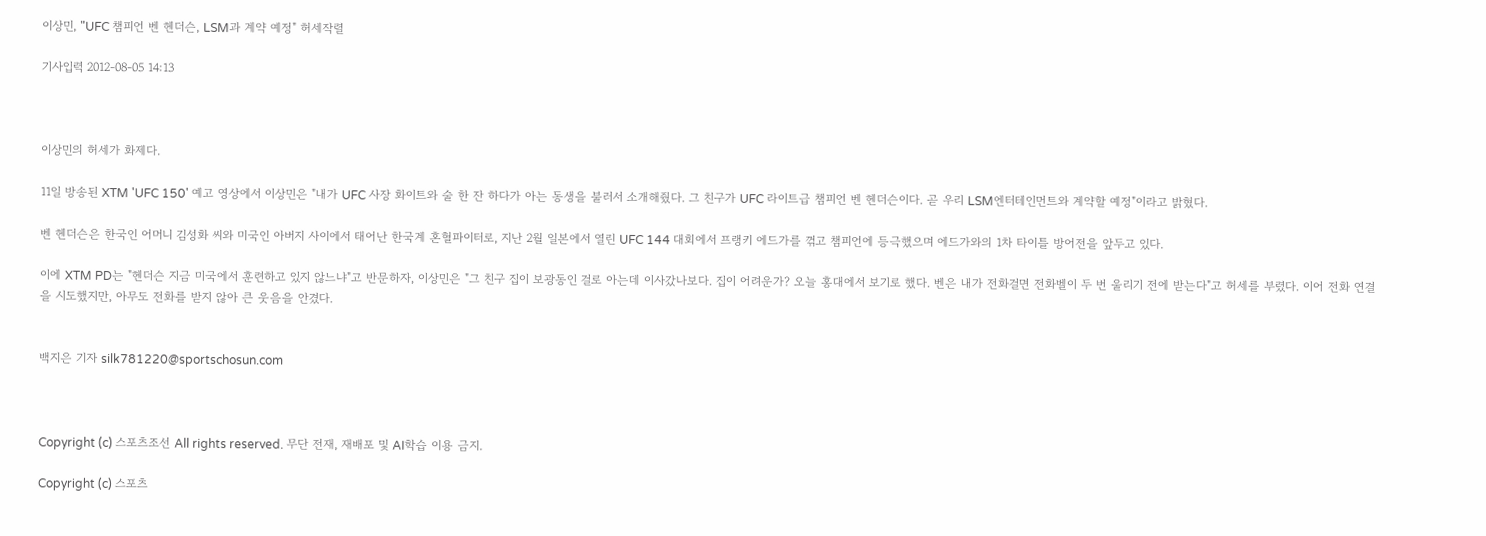이상민, "UFC 챔피언 벤 헨더슨, LSM과 계약 예정" 허세작렬

기사입력 2012-08-05 14:13



이상민의 허세가 화제다.

11일 방송된 XTM 'UFC 150' 예고 영상에서 이상민은 "내가 UFC 사장 화이트와 술 한 잔 하다가 아는 동생을 불러서 소개해줬다. 그 친구가 UFC 라이트급 챔피언 벤 헨더슨이다. 곧 우리 LSM엔터테인먼트와 계약할 예정"이라고 밝혔다.

벤 헨더슨은 한국인 어머니 김성화 씨와 미국인 아버지 사이에서 태어난 한국계 혼혈파이터로, 지난 2월 일본에서 열린 UFC 144 대회에서 프랭키 에드가를 꺾고 챔피언에 등극했으며 에드가와의 1차 타이틀 방어전을 앞두고 있다.

이에 XTM PD는 "헨더슨 지금 미국에서 훈련하고 있지 않느냐"고 반문하자, 이상민은 "그 친구 집이 보광동인 걸로 아는데 이사갔나보다. 집이 어려운가? 오늘 홍대에서 보기로 했다. 벤은 내가 전화걸면 전화벨이 두 번 울리기 전에 받는다"고 허세를 부렸다. 이어 전화 연결을 시도했지만, 아무도 전화를 받지 않아 큰 웃음을 안겼다.


백지은 기자 silk781220@sportschosun.com



Copyright (c) 스포츠조선 All rights reserved. 무단 전재, 재배포 및 AI학습 이용 금지.

Copyright (c) 스포츠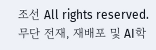조선 All rights reserved. 무단 전재, 재배포 및 AI학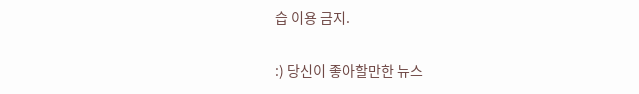습 이용 금지.

:) 당신이 좋아할만한 뉴스